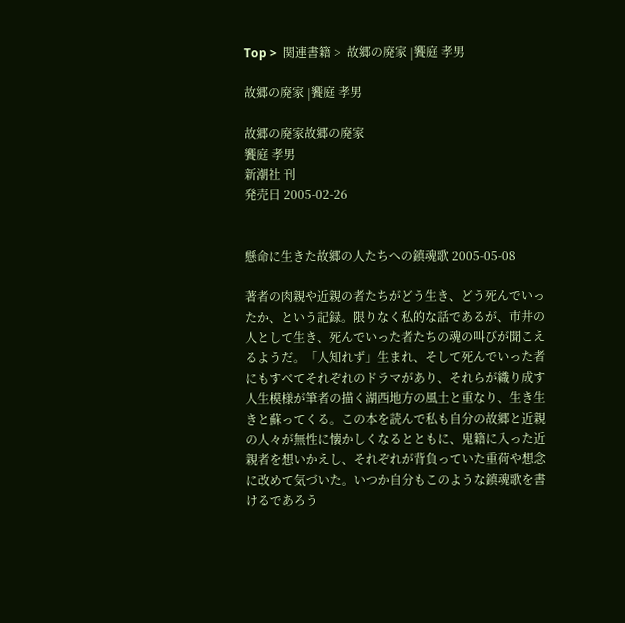Top >  関連書籍 >  故郷の廃家 |饗庭 孝男

故郷の廃家 |饗庭 孝男

故郷の廃家故郷の廃家
饗庭 孝男
新潮社 刊
発売日 2005-02-26


懸命に生きた故郷の人たちへの鎮魂歌 2005-05-08

著者の肉親や近親の者たちがどう生き、どう死んでいったか、という記録。限りなく私的な話であるが、市井の人として生き、死んでいった者たちの魂の叫びが聞こえるようだ。「人知れず」生まれ、そして死んでいった者にもすべてそれぞれのドラマがあり、それらが織り成す人生模様が筆者の描く湖西地方の風土と重なり、生き生きと蘇ってくる。この本を読んで私も自分の故郷と近親の人々が無性に懐かしくなるとともに、鬼籍に入った近親者を想いかえし、それぞれが背負っていた重荷や想念に改めて気づいた。いつか自分もこのような鎮魂歌を書けるであろう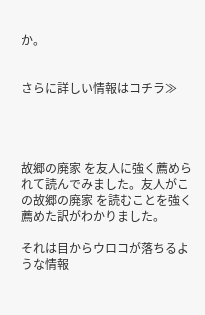か。


さらに詳しい情報はコチラ≫




故郷の廃家 を友人に強く薦められて読んでみました。友人がこの故郷の廃家 を読むことを強く薦めた訳がわかりました。

それは目からウロコが落ちるような情報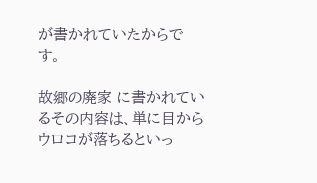が書かれていたからです。

故郷の廃家 に書かれているその内容は、単に目からウロコが落ちるといっ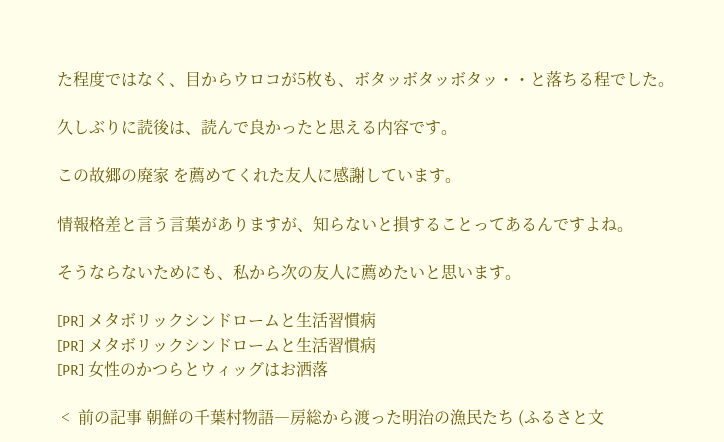た程度ではなく、目からウロコが5枚も、ボタッボタッボタッ・・と落ちる程でした。

久しぶりに読後は、読んで良かったと思える内容です。

この故郷の廃家 を薦めてくれた友人に感謝しています。

情報格差と言う言葉がありますが、知らないと損することってあるんですよね。

そうならないためにも、私から次の友人に薦めたいと思います。

[PR] メタボリックシンドロームと生活習慣病
[PR] メタボリックシンドロームと生活習慣病
[PR] 女性のかつらとウィッグはお洒落

 <  前の記事 朝鮮の千葉村物語―房総から渡った明治の漁民たち (ふるさと文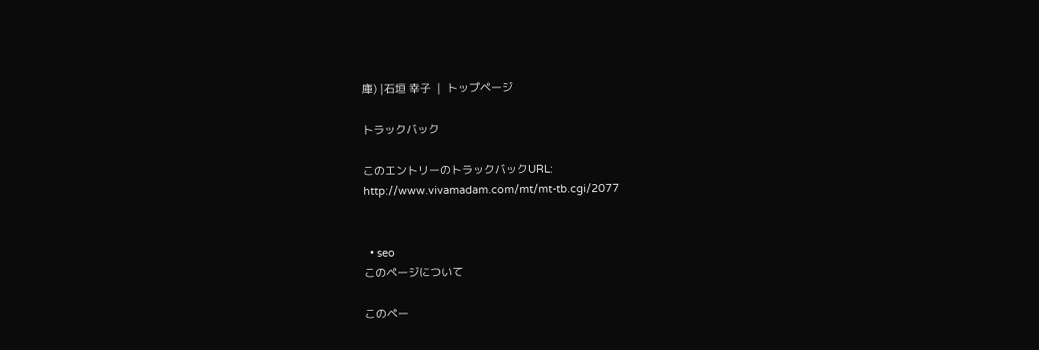庫) |石垣 幸子  |  トップページ

トラックバック

このエントリーのトラックバックURL:
http://www.vivamadam.com/mt/mt-tb.cgi/2077


  • seo
このページについて

このペー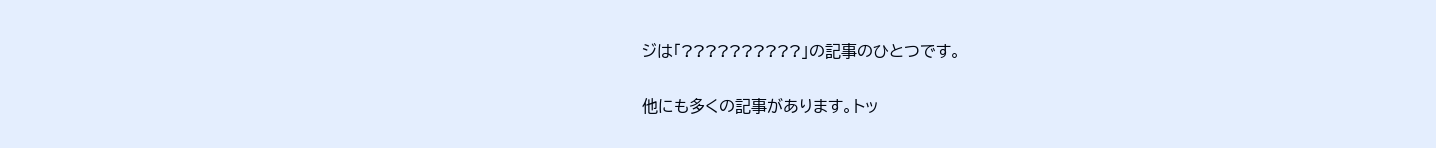ジは「??????????」の記事のひとつです。

他にも多くの記事があります。トッ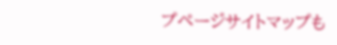プページサイトマップも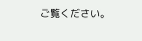ご覧ください。